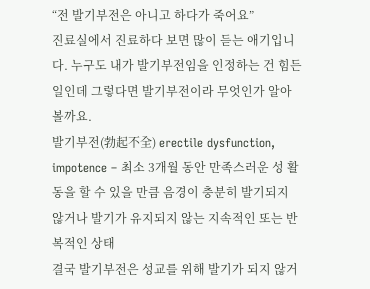“전 발기부전은 아니고 하다가 죽어요”
진료실에서 진료하다 보면 많이 듣는 애기입니다. 누구도 내가 발기부전임을 인정하는 건 힘든일인데 그렇다면 발기부전이라 무엇인가 알아볼까요.
발기부전(勃起不全) erectile dysfunction, impotence – 최소 3개월 동안 만족스러운 성 활동을 할 수 있을 만큼 음경이 충분히 발기되지 않거나 발기가 유지되지 않는 지속적인 또는 반복적인 상태
결국 발기부전은 성교를 위해 발기가 되지 않거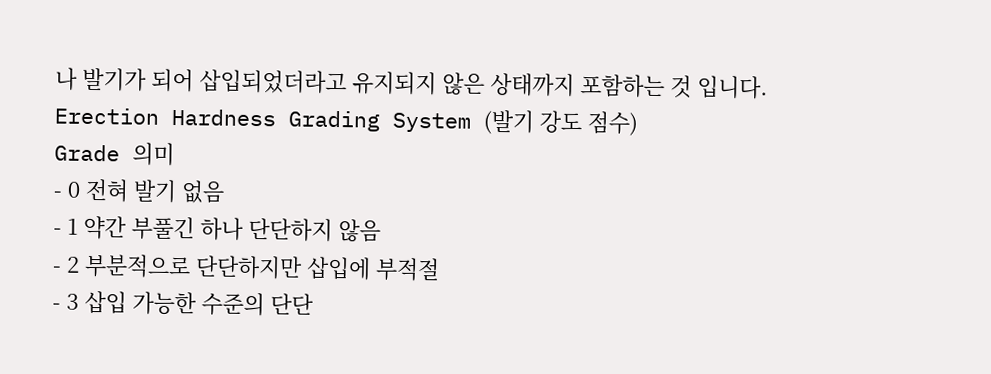나 발기가 되어 삽입되었더라고 유지되지 않은 상태까지 포함하는 것 입니다.
Erection Hardness Grading System (발기 강도 점수)
Grade 의미
- 0 전혀 발기 없음
- 1 약간 부풀긴 하나 단단하지 않음
- 2 부분적으로 단단하지만 삽입에 부적절
- 3 삽입 가능한 수준의 단단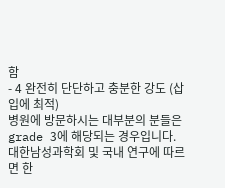함
- 4 완전히 단단하고 충분한 강도 (삽입에 최적)
병원에 방문하시는 대부분의 분들은 grade 3에 해당되는 경우입니다.
대한남성과학회 및 국내 연구에 따르면 한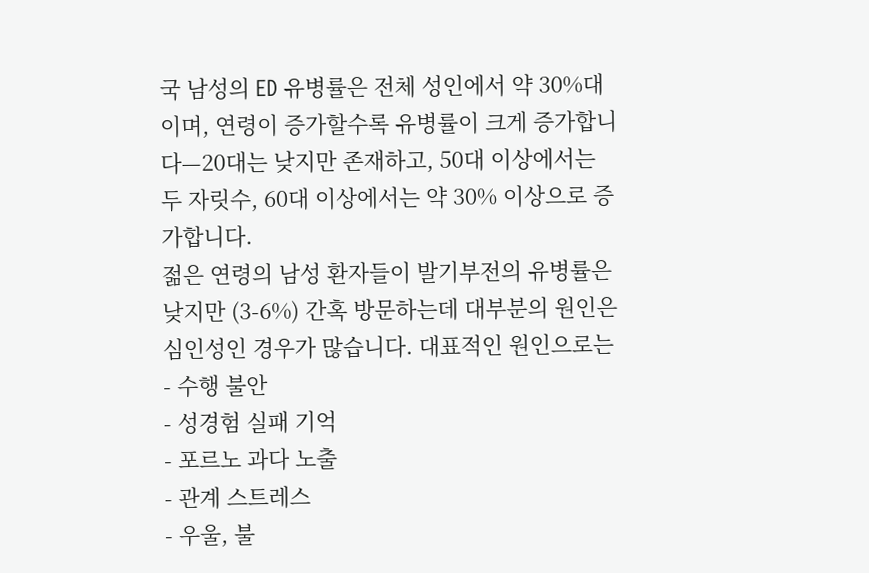국 남성의 ED 유병률은 전체 성인에서 약 30%대이며, 연령이 증가할수록 유병률이 크게 증가합니다—20대는 낮지만 존재하고, 50대 이상에서는 두 자릿수, 60대 이상에서는 약 30% 이상으로 증가합니다.
젊은 연령의 남성 환자들이 발기부전의 유병률은 낮지만 (3-6%) 간혹 방문하는데 대부분의 원인은 심인성인 경우가 많습니다. 대표적인 원인으로는
- 수행 불안
- 성경험 실패 기억
- 포르노 과다 노출
- 관계 스트레스
- 우울, 불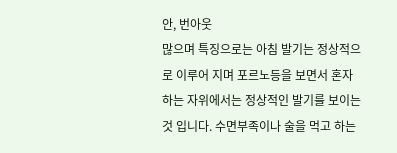안, 번아웃
많으며 특징으로는 아침 발기는 정상적으로 이루어 지며 포르노등을 보면서 혼자 하는 자위에서는 정상적인 발기를 보이는 것 입니다. 수면부족이나 술을 먹고 하는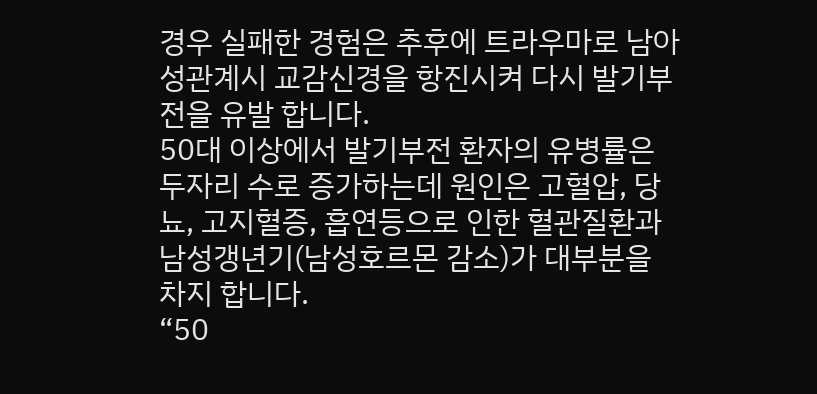경우 실패한 경험은 추후에 트라우마로 남아 성관계시 교감신경을 항진시켜 다시 발기부전을 유발 합니다.
50대 이상에서 발기부전 환자의 유병률은 두자리 수로 증가하는데 원인은 고혈압, 당뇨, 고지혈증, 흡연등으로 인한 혈관질환과 남성갱년기(남성호르몬 감소)가 대부분을 차지 합니다.
“50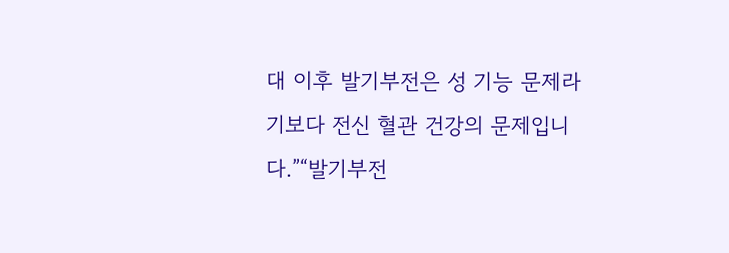대 이후 발기부전은 성 기능 문제라기보다 전신 혈관 건강의 문제입니다.”“발기부전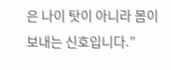은 나이 탓이 아니라 몸이 보내는 신호입니다.”